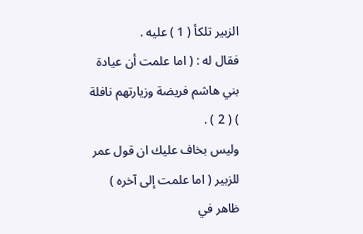الزبير تلكأ ( 1 ) عليه .
فقال له : ( اما علمت أن عيادة بني هاشم فريضة وزيارتهم نافلة ) ( 2 ) .
وليس بخاف عليك ان قول عمر للزبير ( اما علمت إلى آخره )
ظاهر في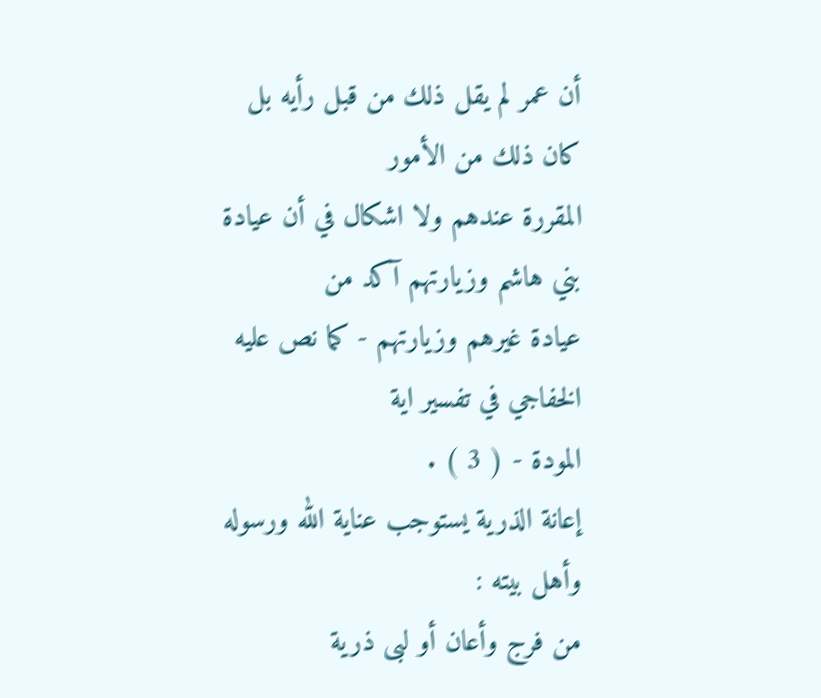أن عمر لم يقل ذلك من قبل رأيه بل كان ذلك من الأمور
المقررة عندهم ولا اشكال في أن عيادة بني هاشم وزيارتهم آكد من
عيادة غيرهم وزيارتهم - كما نص عليه الخفاجي في تفسير اية
المودة - ( 3 ) .
إعانة الذرية يستوجب عناية الله ورسوله وأهل بيته :
من فرج وأعان أو لبى ذرية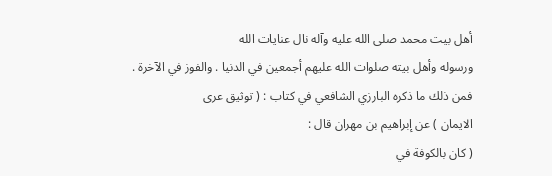أهل بيت محمد صلى الله عليه وآله نال عنايات الله
ورسوله وأهل بيته صلوات الله عليهم أجمعين في الدنيا . والفوز في الآخرة .
فمن ذلك ما ذكره البارزي الشافعي في كتاب : ( توثيق عرى
الايمان ) عن إبراهيم بن مهران قال :
( كان بالكوفة في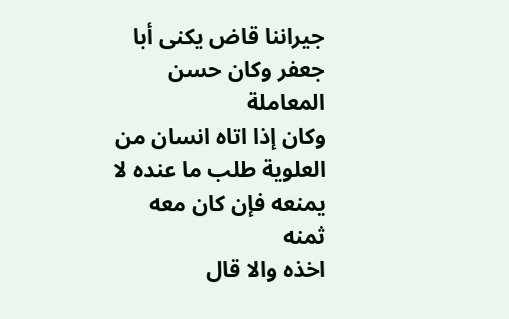جيراننا قاض يكنى أبا جعفر وكان حسن المعاملة
وكان إذا اتاه انسان من العلوية طلب ما عنده لا يمنعه فإن كان معه ثمنه
اخذه والا قال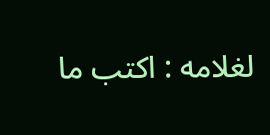لغلامه : اكتب ما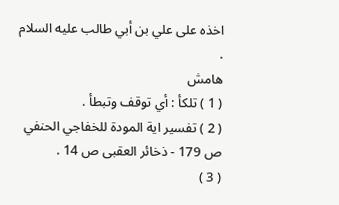اخذه على علي بن أبي طالب عليه السلام .
هامش
( 1 ) تلكأ : أي توقف وتبطأ .
( 2 ) تفسير اية المودة للخفاجي الحنفي ص 179 - ذخائر العقبى ص 14 .
( 3 )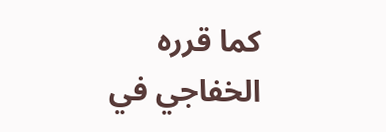كما قرره الخفاجي في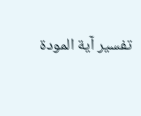تفسير آية المودة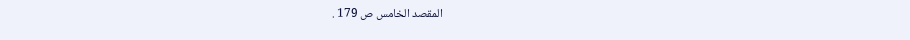المقصد الخامس ص 179 .